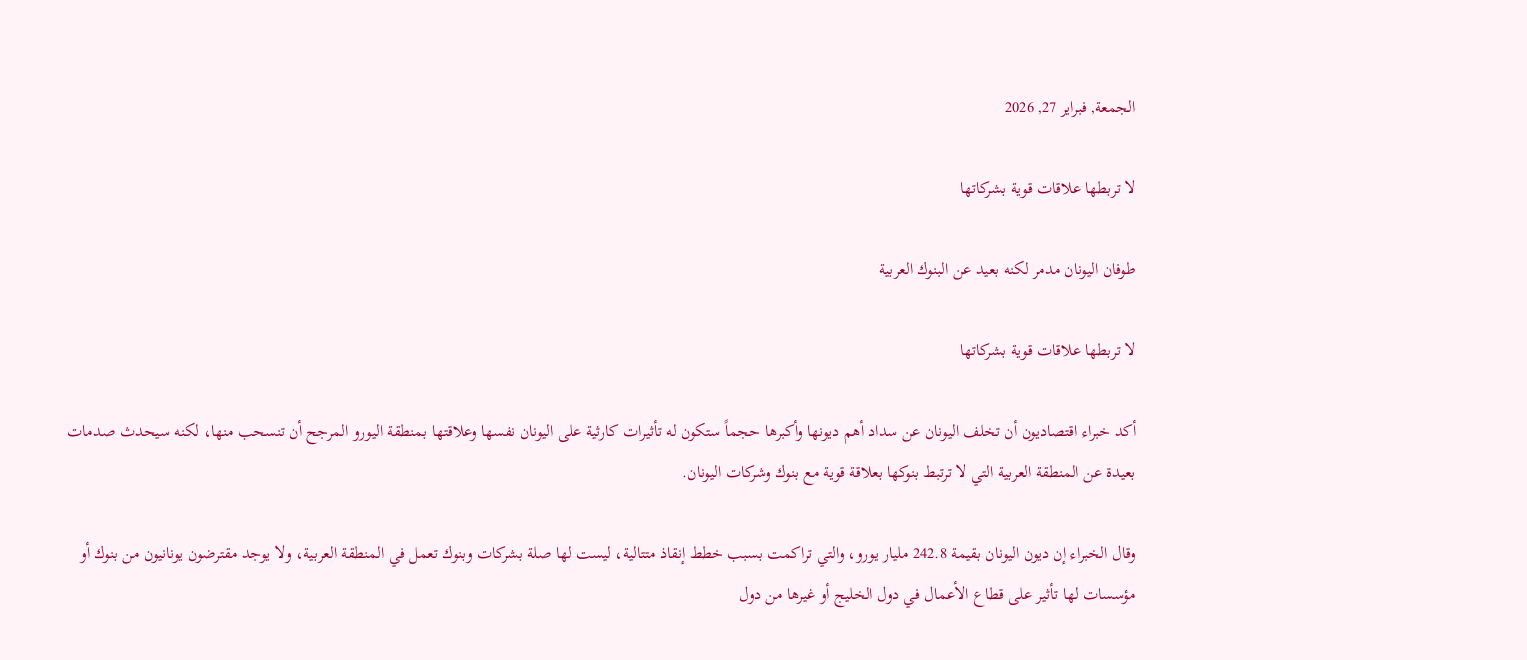الجمعة, فبراير 27, 2026

لا تربطها علاقات قوية بشركاتها

طوفان اليونان مدمر لكنه بعيد عن البنوك العربية

لا تربطها علاقات قوية بشركاتها

أكد خبراء اقتصاديون أن تخلف اليونان عن سداد أهم ديونها وأكبرها حجماً ستكون له تأثيرات كارثية على اليونان نفسها وعلاقتها بمنطقة اليورو المرجح أن تنسحب منها، لكنه سيحدث صدمات بعيدة عن المنطقة العربية التي لا ترتبط بنوكها بعلاقة قوية مع بنوك وشركات اليونان.

وقال الخبراء إن ديون اليونان بقيمة 242.8 مليار يورو، والتي تراكمت بسبب خطط إنقاذ متتالية، ليست لها صلة بشركات وبنوك تعمل في المنطقة العربية، ولا يوجد مقترضون يونانيون من بنوك أو مؤسسات لها تأثير على قطاع الأعمال في دول الخليج أو غيرها من دول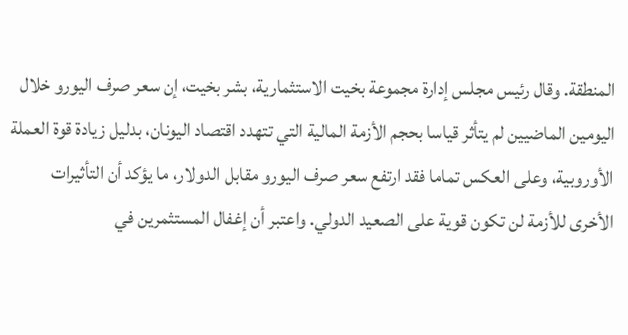المنطقة. وقال رئيس مجلس إدارة مجموعة بخيت الاستثمارية، بشر بخيت، إن سعر صرف اليورو خلال اليومين الماضيين لم يتأثر قياسا بحجم الأزمة المالية التي تتهدد اقتصاد اليونان، بدليل زيادة قوة العملة الأوروبية، وعلى العكس تماما فقد ارتفع سعر صرف اليورو مقابل الدولار، ما يؤكد أن التأثيرات الأخرى للأزمة لن تكون قوية على الصعيد الدولي. واعتبر أن إغفال المستثمرين في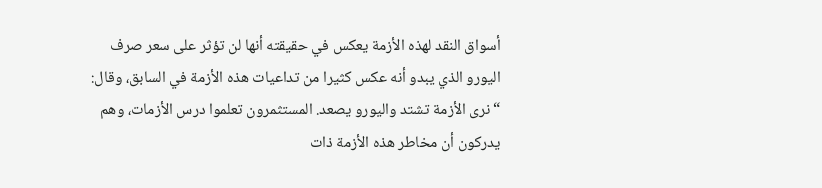أسواق النقد لهذه الأزمة يعكس في حقيقته أنها لن تؤثر على سعر صرف اليورو الذي يبدو أنه عكس كثيرا من تداعيات هذه الأزمة في السابق، وقال: “نرى الأزمة تشتد واليورو يصعد. المستثمرون تعلموا درس الأزمات، وهم يدركون أن مخاطر هذه الأزمة ذات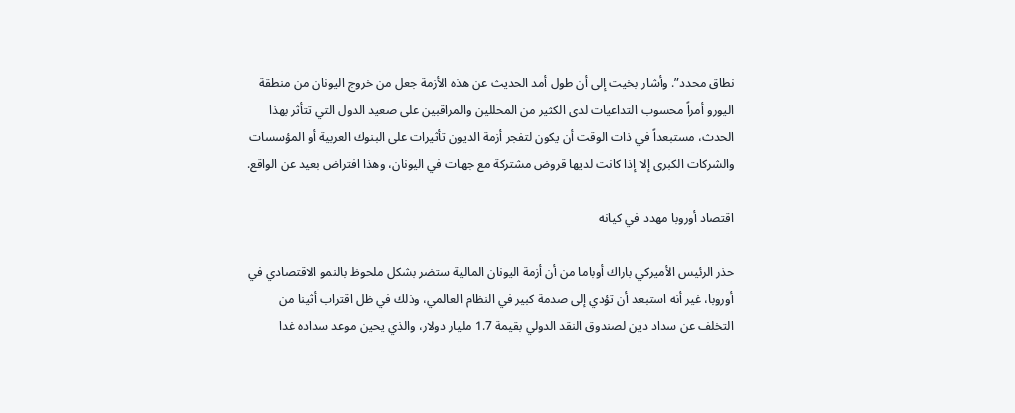نطاق محدد”. وأشار بخيت إلى أن طول أمد الحديث عن هذه الأزمة جعل من خروج اليونان من منطقة اليورو أمراً محسوب التداعيات لدى الكثير من المحللين والمراقبين على صعيد الدول التي تتأثر بهذا الحدث، مستبعداً في ذات الوقت أن يكون لتفجر أزمة الديون تأثيرات على البنوك العربية أو المؤسسات والشركات الكبرى إلا إذا كانت لديها قروض مشتركة مع جهات في اليونان، وهذا افتراض بعيد عن الواقع.

اقتصاد أوروبا مهدد في كيانه

حذر الرئيس الأميركي باراك أوباما من أن أزمة اليونان المالية ستضر بشكل ملحوظ بالنمو الاقتصادي في أوروبا، غير أنه استبعد أن تؤدي إلى صدمة كبير في النظام العالمي، وذلك في ظل اقتراب أثينا من التخلف عن سداد دين لصندوق النقد الدولي بقيمة 1.7 مليار دولار، والذي يحين موعد سداده غدا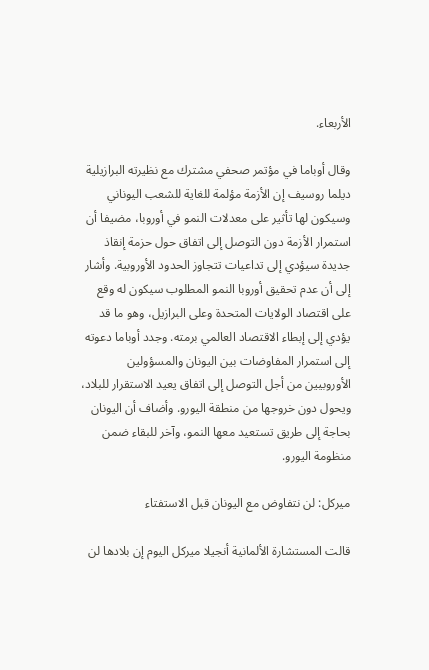الأربعاء.

وقال أوباما في مؤتمر صحفي مشترك مع نظيرته البرازيلية ديلما روسيف إن الأزمة مؤلمة للغاية للشعب اليوناني وسيكون لها تأثير على معدلات النمو في أوروبا، مضيفا أن استمرار الأزمة دون التوصل إلى اتفاق حول حزمة إنقاذ جديدة سيؤدي إلى تداعيات تتجاوز الحدود الأوروبية. وأشار إلى أن عدم تحقيق أوروبا النمو المطلوب سيكون له وقع على اقتصاد الولايات المتحدة وعلى البرازيل، وهو ما قد يؤدي إلى إبطاء الاقتصاد العالمي برمته. وجدد أوباما دعوته إلى استمرار المفاوضات بين اليونان والمسؤولين الأوروبيين من أجل التوصل إلى اتفاق يعيد الاستقرار للبلاد، ويحول دون خروجها من منطقة اليورو. وأضاف أن اليونان بحاجة إلى طريق تستعيد معها النمو، وآخر للبقاء ضمن منظومة اليورو.

ميركل: لن نتفاوض مع اليونان قبل الاستفتاء

قالت المستشارة الألمانية أنجيلا ميركل اليوم إن بلادها لن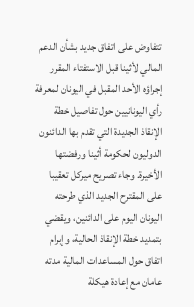تتفاوض على اتفاق جديد بشأن الدعم المالي لأثينا قبل الاستفتاء المقرر إجراؤه الأحد المقبل في اليونان لمعرفة رأي اليونانيين حول تفاصيل خطة الإنقاذ الجديدة التي تقدم بها الدائنون الدوليون لحكومة أثينا ورفضتها الأخيرة. وجاء تصريح ميركل تعقيبا على المقترح الجديد الذي طرحته اليونان اليوم على الدائنين، ويقضي بتمديد خطة الإنقاذ الحالية، وإبرام اتفاق حول المساعدات المالية مدته عامان مع إعادة هيكلة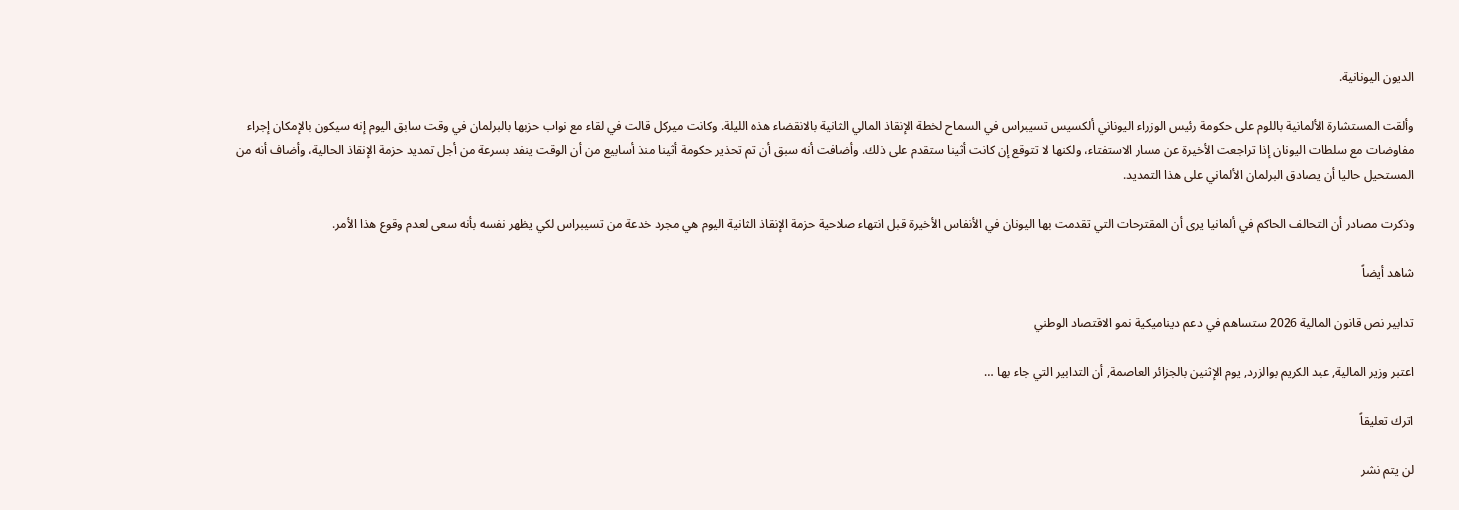الديون اليونانية.

وألقت المستشارة الألمانية باللوم على حكومة رئيس الوزراء اليوناني ألكسيس تسيبراس في السماح لخطة الإنقاذ المالي الثانية بالانقضاء هذه الليلة. وكانت ميركل قالت في لقاء مع نواب حزبها بالبرلمان في وقت سابق اليوم إنه سيكون بالإمكان إجراء مفاوضات مع سلطات اليونان إذا تراجعت الأخيرة عن مسار الاستفتاء، ولكنها لا تتوقع إن كانت أثينا ستقدم على ذلك. وأضافت أنه سبق أن تم تحذير حكومة أثينا منذ أسابيع من أن الوقت ينفد بسرعة من أجل تمديد حزمة الإنقاذ الحالية، وأضاف أنه من المستحيل حاليا أن يصادق البرلمان الألماني على هذا التمديد.

وذكرت مصادر أن التحالف الحاكم في ألمانيا يرى أن المقترحات التي تقدمت بها اليونان في الأنفاس الأخيرة قبل انتهاء صلاحية حزمة الإنقاذ الثانية اليوم هي مجرد خدعة من تسيبراس لكي يظهر نفسه بأنه سعى لعدم وقوع هذا الأمر.

شاهد أيضاً

تدابير نص قانون المالية 2026 ستساهم في دعم ديناميكية نمو الاقتصاد الوطني

اعتبر وزير المالية, عبد الكريم بوالزرد, يوم الإثنين بالجزائر العاصمة, أن التدابير التي جاء بها …

اترك تعليقاً

لن يتم نشر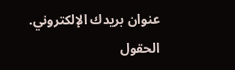عنوان بريدك الإلكتروني. الحقول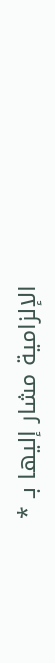الإلزامية مشار إليها بـ *